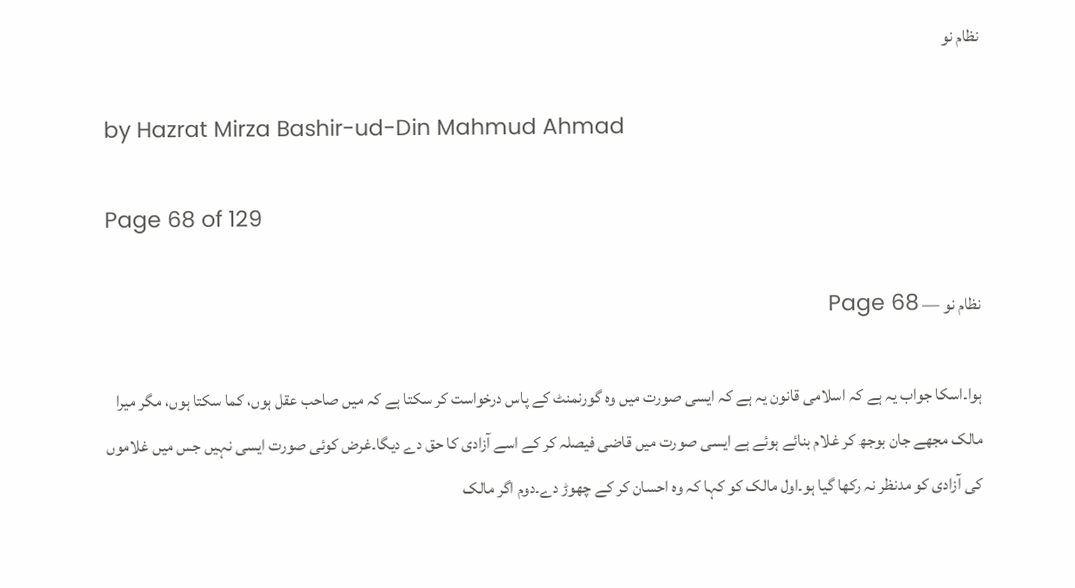نظام نو

by Hazrat Mirza Bashir-ud-Din Mahmud Ahmad

Page 68 of 129

نظام نو — Page 68

ہوا۔اسکا جواب یہ ہے کہ اسلامی قانون یہ ہے کہ ایسی صورت میں وہ گورنمنٹ کے پاس درخواست کر سکتا ہے کہ میں صاحب عقل ہوں، کما سکتا ہوں، مگر میرا مالک مجھے جان بوجھ کر غلام بنائے ہوئے ہے ایسی صورت میں قاضی فیصلہ کر کے اسے آزادی کا حق دے دیگا۔غرض کوئی صورت ایسی نہیں جس میں غلاموں کی آزادی کو مدنظر نہ رکھا گیا ہو۔اول مالک کو کہا کہ وہ احسان کر کے چھوڑ دے۔دوم اگر مالک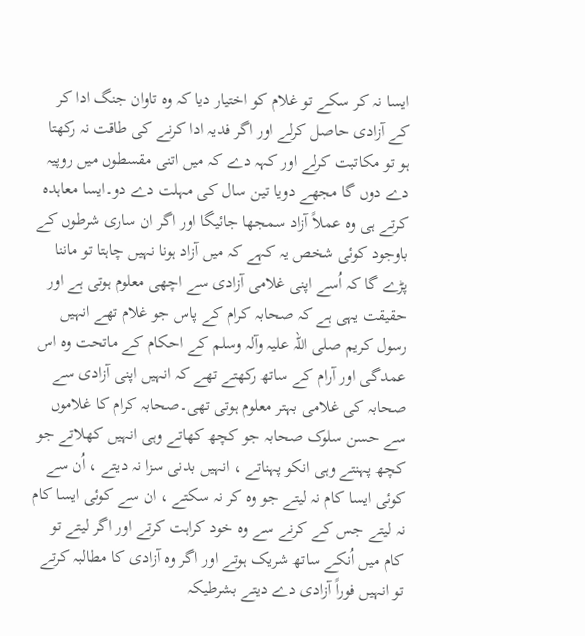ایسا نہ کر سکے تو غلام کو اختیار دیا کہ وہ تاوان جنگ ادا کر کے آزادی حاصل کرلے اور اگر فدیہ ادا کرنے کی طاقت نہ رکھتا ہو تو مکاتبت کرلے اور کہہ دے کہ میں اتنی مقسطوں میں روپیہ دے دوں گا مجھے دویا تین سال کی مہلت دے دو۔ایسا معاہدہ کرتے ہی وہ عملاً آزاد سمجھا جائیگا اور اگر ان ساری شرطوں کے باوجود کوئی شخص یہ کہے کہ میں آزاد ہونا نہیں چاہتا تو ماننا پڑے گا کہ اُسے اپنی غلامی آزادی سے اچھی معلوم ہوتی ہے اور حقیقت یہی ہے کہ صحابہ کرام کے پاس جو غلام تھے انہیں رسول کریم صلی اللہ علیہ وآلہ وسلم کے احکام کے ماتحت وہ اس عمدگی اور آرام کے ساتھ رکھتے تھے کہ انہیں اپنی آزادی سے صحابہ کی غلامی بہتر معلوم ہوتی تھی۔صحابہ کرام کا غلاموں سے حسن سلوک صحابہ جو کچھ کھاتے وہی انہیں کھلاتے جو کچھ پہنتے وہی انکو پہناتے ، انہیں بدنی سزا نہ دیتے ، اُن سے کوئی ایسا کام نہ لیتے جو وہ کر نہ سکتے ، ان سے کوئی ایسا کام نہ لیتے جس کے کرنے سے وہ خود کراہت کرتے اور اگر لیتے تو کام میں اُنکے ساتھ شریک ہوتے اور اگر وہ آزادی کا مطالبہ کرتے تو انہیں فوراً آزادی دے دیتے بشرطیکہ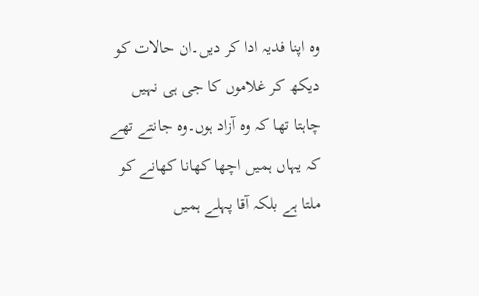وہ اپنا فدیہ ادا کر دیں۔ان حالات کو دیکھ کر غلاموں کا جی ہی نہیں چاہتا تھا کہ وہ آزاد ہوں۔وہ جانتے تھے کہ یہاں ہمیں اچھا کھانا کھانے کو ملتا ہے بلکہ آقا پہلے ہمیں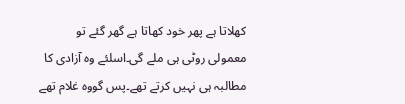کھلاتا ہے پھر خود کھاتا ہے گھر گئے تو معمولی روٹی ہی ملے گی۔اسلئے وہ آزادی کا مطالبہ ہی نہیں کرتے تھے۔پس گووہ غلام تھے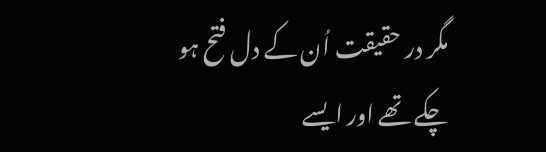مگر در حقیقت اُن کے دل فتح ہو چکے تھے اور ایسے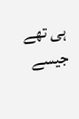ہی تھے جیسے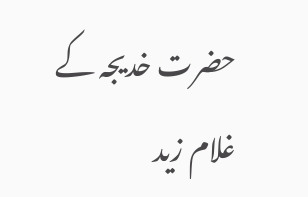حضرت خدیجہ کے غلام زید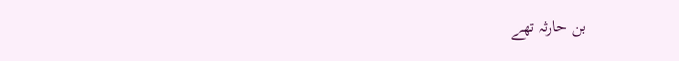بن حارثہ تھے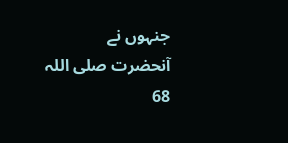جنہوں نے آنحضرت صلی اللہ 68